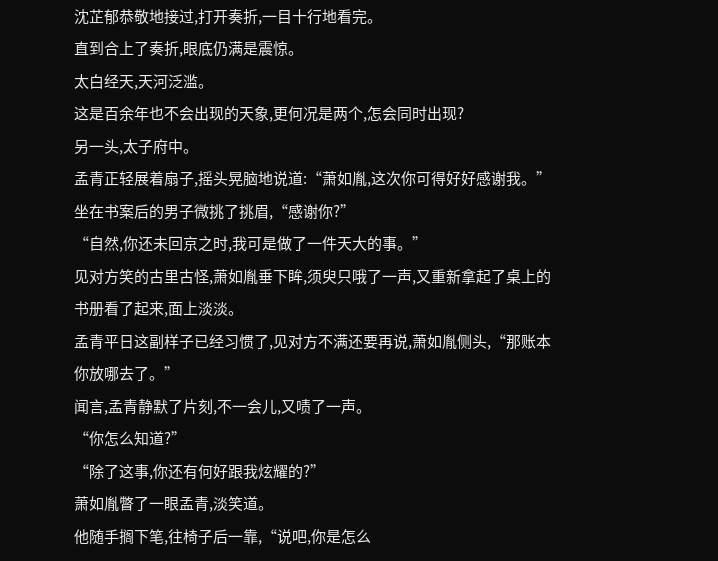沈芷郁恭敬地接过,打开奏折,一目十行地看完。
直到合上了奏折,眼底仍满是震惊。
太白经天,天河泛滥。
这是百余年也不会出现的天象,更何况是两个,怎会同时出现?
另一头,太子府中。
孟青正轻展着扇子,摇头晃脑地说道:“萧如胤,这次你可得好好感谢我。”
坐在书案后的男子微挑了挑眉,“感谢你?”
“自然,你还未回京之时,我可是做了一件天大的事。”
见对方笑的古里古怪,萧如胤垂下眸,须臾只哦了一声,又重新拿起了桌上的书册看了起来,面上淡淡。
孟青平日这副样子已经习惯了,见对方不满还要再说,萧如胤侧头,“那账本你放哪去了。”
闻言,孟青静默了片刻,不一会儿,又啧了一声。
“你怎么知道?”
“除了这事,你还有何好跟我炫耀的?”
萧如胤瞥了一眼孟青,淡笑道。
他随手搁下笔,往椅子后一靠,“说吧,你是怎么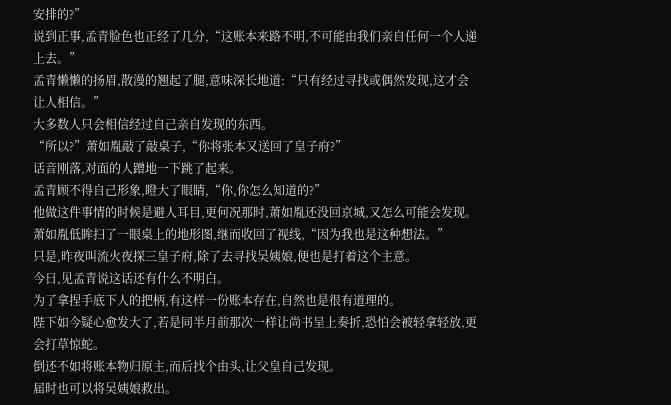安排的?”
说到正事,孟青脸色也正经了几分,“这账本来路不明,不可能由我们亲自任何一个人递上去。”
孟青懒懒的扬眉,散漫的翘起了腿,意味深长地道:“只有经过寻找或偶然发现,这才会让人相信。”
大多数人只会相信经过自己亲自发现的东西。
“所以?”萧如胤敲了敲桌子,“你将张本又送回了皇子府?”
话音刚落,对面的人蹭地一下跳了起来。
孟青顾不得自己形象,瞪大了眼睛,“你,你怎么知道的?”
他做这件事情的时候是避人耳目,更何况那时,萧如胤还没回京城,又怎么可能会发现。
萧如胤低眸扫了一眼桌上的地形图,继而收回了视线,“因为我也是这种想法。”
只是,昨夜叫流火夜探三皇子府,除了去寻找吴姨娘,便也是打着这个主意。
今日,见孟青说这话还有什么不明白。
为了拿捏手底下人的把柄,有这样一份账本存在,自然也是很有道理的。
陛下如今疑心愈发大了,若是同半月前那次一样让尚书呈上奏折,恐怕会被轻拿轻放,更会打草惊蛇。
倒还不如将账本物归原主,而后找个由头,让父皇自己发现。
届时也可以将吴姨娘救出。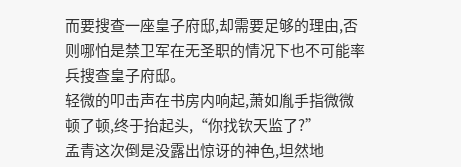而要搜查一座皇子府邸,却需要足够的理由,否则哪怕是禁卫军在无圣职的情况下也不可能率兵搜查皇子府邸。
轻微的叩击声在书房内响起,萧如胤手指微微顿了顿,终于抬起头,“你找钦天监了?”
孟青这次倒是没露出惊讶的神色,坦然地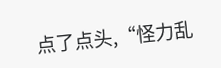点了点头,“怪力乱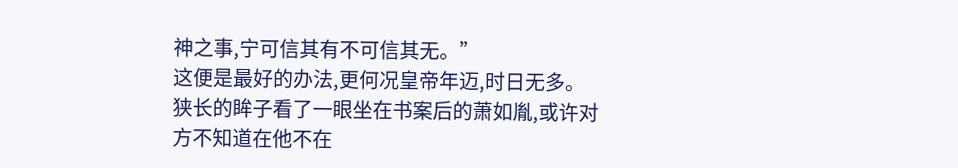神之事,宁可信其有不可信其无。”
这便是最好的办法,更何况皇帝年迈,时日无多。
狭长的眸子看了一眼坐在书案后的萧如胤,或许对方不知道在他不在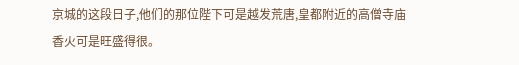京城的这段日子,他们的那位陛下可是越发荒唐,皇都附近的高僧寺庙香火可是旺盛得很。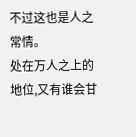不过这也是人之常情。
处在万人之上的地位,又有谁会甘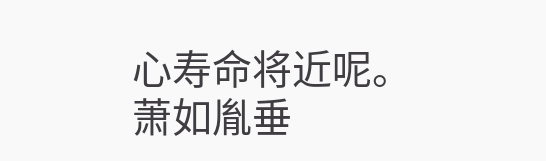心寿命将近呢。
萧如胤垂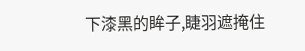下漆黑的眸子,睫羽遮掩住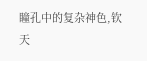瞳孔中的复杂神色,钦天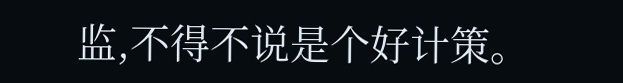监,不得不说是个好计策。